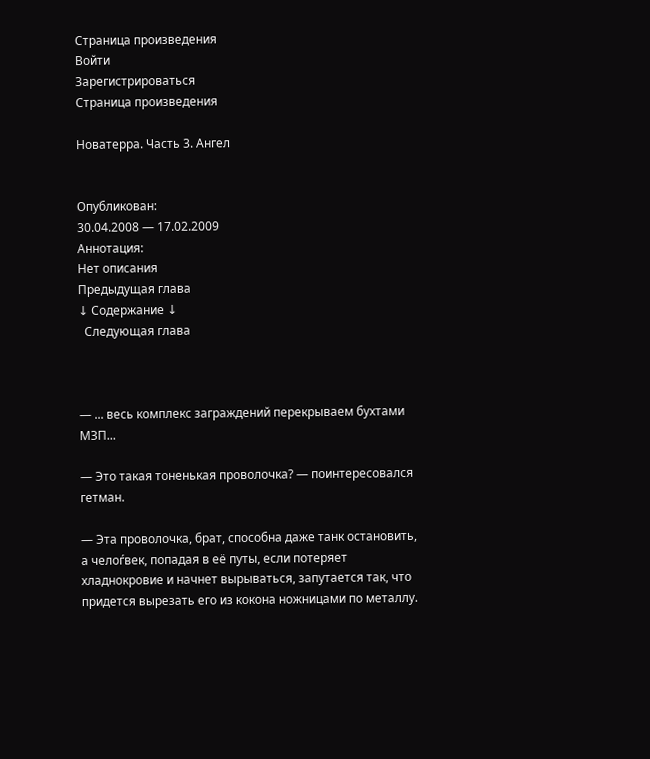Страница произведения
Войти
Зарегистрироваться
Страница произведения

Новатерра. Часть 3. Ангел


Опубликован:
30.04.2008 — 17.02.2009
Аннотация:
Нет описания
Предыдущая глава
↓ Содержание ↓
  Следующая глава



— ... весь комплекс заграждений перекрываем бухтами МЗП...

— Это такая тоненькая проволочка? — поинтересовался гетман.

— Эта проволочка, брат, способна даже танк остановить, а челоѓвек, попадая в её путы, если потеряет хладнокровие и начнет вырываться, запутается так, что придется вырезать его из кокона ножницами по металлу.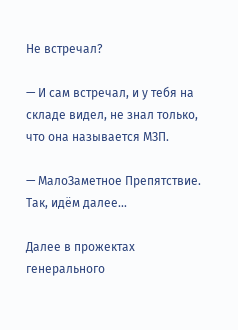Не встречал?

— И сам встречал, и у тебя на складе видел, не знал только, что она называется МЗП.

— МалоЗаметное Препятствие. Так, идём далее...

Далее в прожектах генерального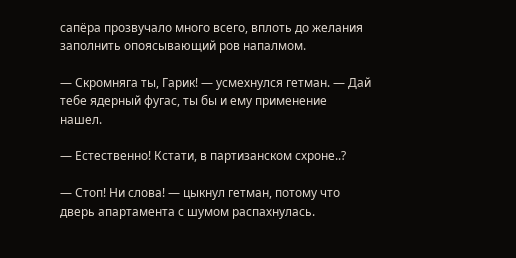сапёра прозвучало много всего, вплоть до желания заполнить опоясывающий ров напалмом.

— Скромняга ты, Гарик! — усмехнулся гетман. — Дай тебе ядерный фугас, ты бы и ему применение нашел.

— Естественно! Кстати, в партизанском схроне..?

— Стоп! Ни слова! — цыкнул гетман, потому что дверь апартамента с шумом распахнулась.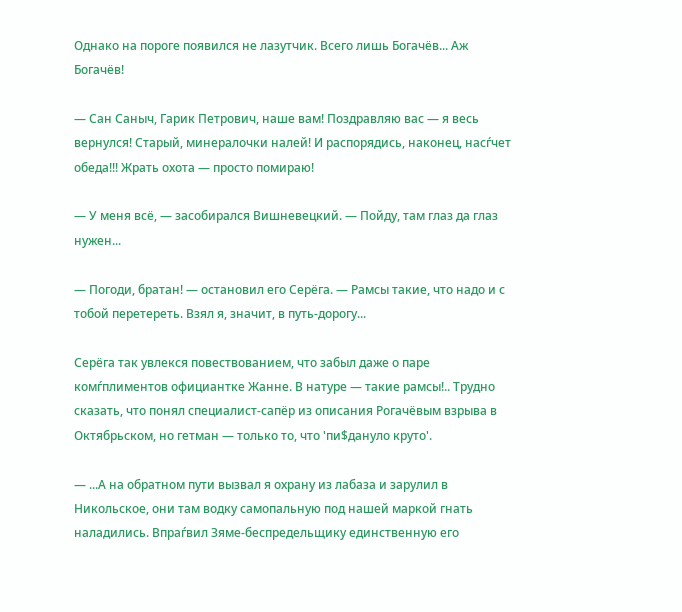Однако на пороге появился не лазутчик. Всего лишь Богачёв... Аж Богачёв!

— Сан Саныч, Гарик Петрович, наше вам! Поздравляю вас — я весь вернулся! Старый, минералочки налей! И распорядись, наконец, насѓчет обеда!!! Жрать охота — просто помираю!

— У меня всё, — засобирался Вишневецкий. — Пойду, там глаз да глаз нужен...

— Погоди, братан! — остановил его Серёга. — Рамсы такие, что надо и с тобой перетереть. Взял я, значит, в путь-дорогу...

Серёга так увлекся повествованием, что забыл даже о паре комѓплиментов официантке Жанне. В натуре — такие рамсы!.. Трудно сказать, что понял специалист-сапёр из описания Рогачёвым взрыва в Октябрьском, но гетман — только то, что 'пи$дануло круто'.

— ...А на обратном пути вызвал я охрану из лабаза и зарулил в Никольское, они там водку самопальную под нашей маркой гнать наладились. Впраѓвил Зяме-беспредельщику единственную его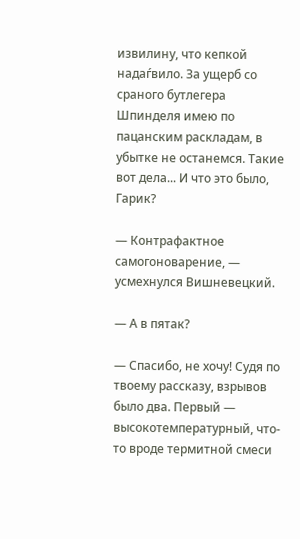извилину, что кепкой надаѓвило. За ущерб со сраного бутлегера Шпинделя имею по пацанским раскладам, в убытке не останемся. Такие вот дела... И что это было, Гарик?

— Контрафактное самогоноварение, — усмехнулся Вишневецкий.

— А в пятак?

— Спасибо, не хочу! Судя по твоему рассказу, взрывов было два. Первый — высокотемпературный, что-то вроде термитной смеси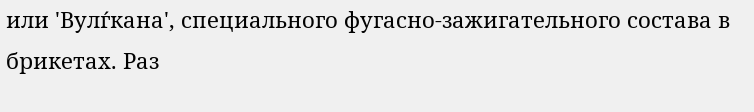или 'Вулѓкана', специального фугасно-зажигательного состава в брикетах. Раз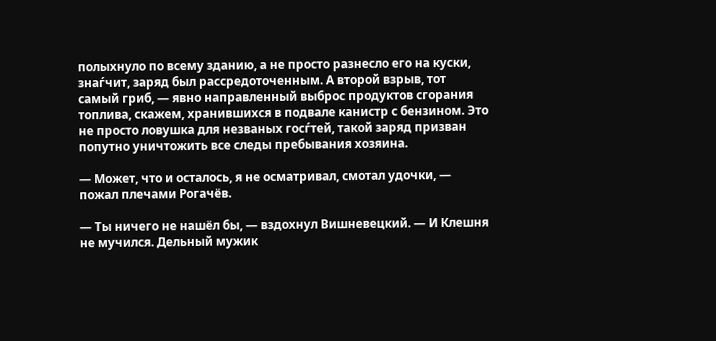полыхнуло по всему зданию, а не просто разнесло его на куски, знаѓчит, заряд был рассредоточенным. А второй взрыв, тот самый гриб, — явно направленный выброс продуктов сгорания топлива, скажем, хранившихся в подвале канистр с бензином. Это не просто ловушка для незваных госѓтей, такой заряд призван попутно уничтожить все следы пребывания хозяина.

— Может, что и осталось, я не осматривал, смотал удочки, — пожал плечами Рогачёв.

— Ты ничего не нашёл бы, — вздохнул Вишневецкий. — И Клешня не мучился. Дельный мужик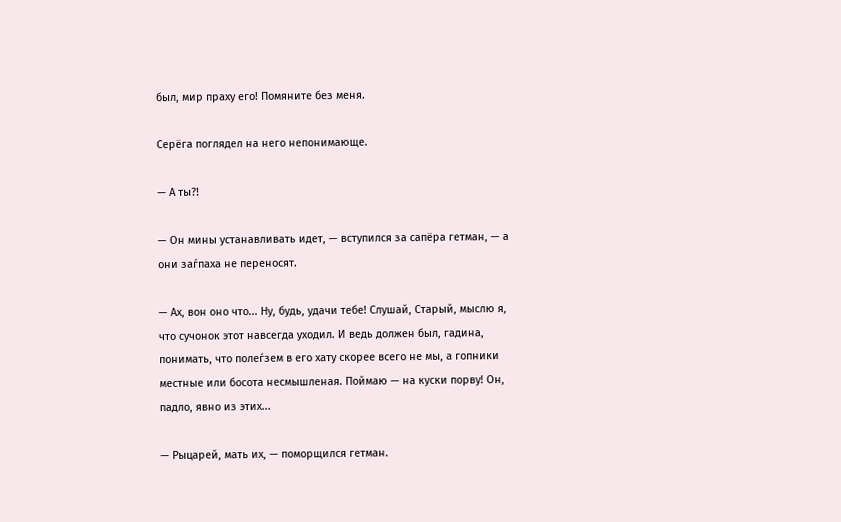был, мир праху его! Помяните без меня.

Серёга поглядел на него непонимающе.

— А ты?!

— Он мины устанавливать идет, — вступился за сапёра гетман, — а они заѓпаха не переносят.

— Ах, вон оно что... Ну, будь, удачи тебе! Слушай, Старый, мыслю я, что сучонок этот навсегда уходил. И ведь должен был, гадина, понимать, что полеѓзем в его хату скорее всего не мы, а гопники местные или босота несмышленая. Поймаю — на куски порву! Он, падло, явно из этих...

— Рыцарей, мать их, — поморщился гетман.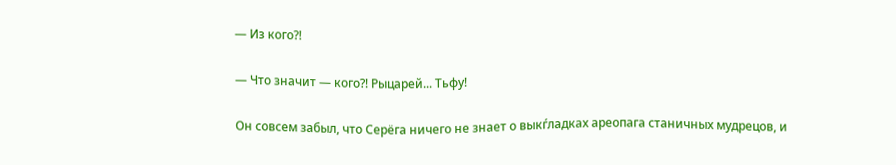— Из кого?!

— Что значит — кого?! Рыцарей... Тьфу!

Он совсем забыл, что Серёга ничего не знает о выкѓладках ареопага станичных мудрецов, и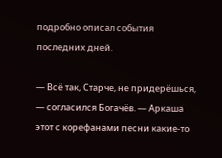подробно описал события последних дней.

— Всё так, Старче, не придерёшься, — согласился Богачёв. — Аркаша этот с корефанами песни какие-то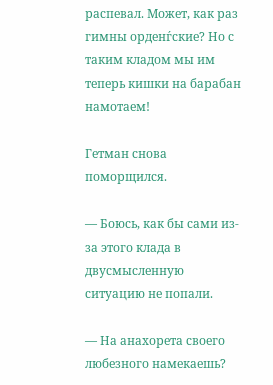распевал. Может, как раз гимны орденѓские? Но с таким кладом мы им теперь кишки на барабан намотаем!

Гетман снова поморщился.

— Боюсь, как бы сами из-за этого клада в двусмысленную ситуацию не попали.

— На анахорета своего любезного намекаешь?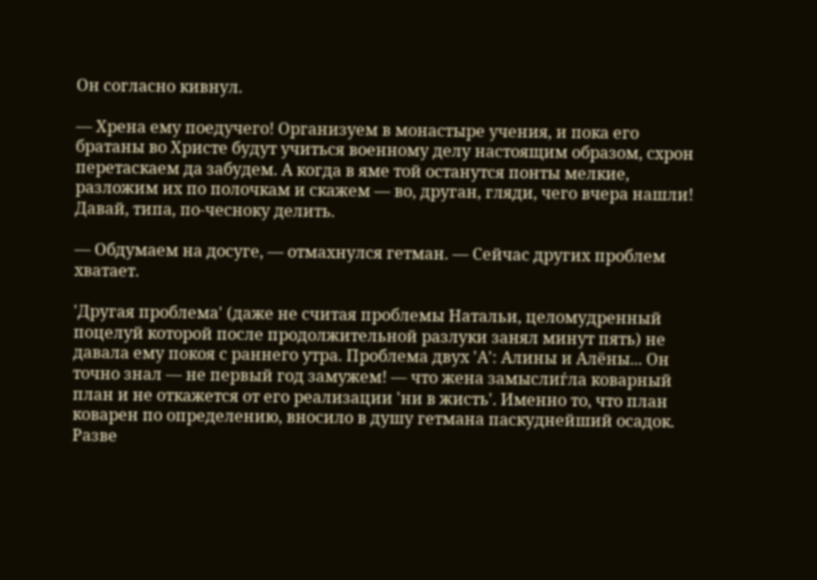Он согласно кивнул.

— Хрена ему поедучего! Организуем в монастыре учения, и пока его братаны во Христе будут учиться военному делу настоящим образом, схрон перетаскаем да забудем. А когда в яме той останутся понты мелкие, разложим их по полочкам и скажем — во, друган, гляди, чего вчера нашли! Давай, типа, по-чесноку делить.

— Обдумаем на досуге, — отмахнулся гетман. — Сейчас других проблем хватает.

'Другая проблема' (даже не считая проблемы Натальи, целомудренный поцелуй которой после продолжительной разлуки занял минут пять) не давала ему покоя с раннего утра. Проблема двух 'А': Алины и Алёны... Он точно знал — не первый год замужем! — что жена замыслиѓла коварный план и не откажется от его реализации 'ни в жисть'. Именно то, что план коварен по определению, вносило в душу гетмана паскуднейший осадок. Разве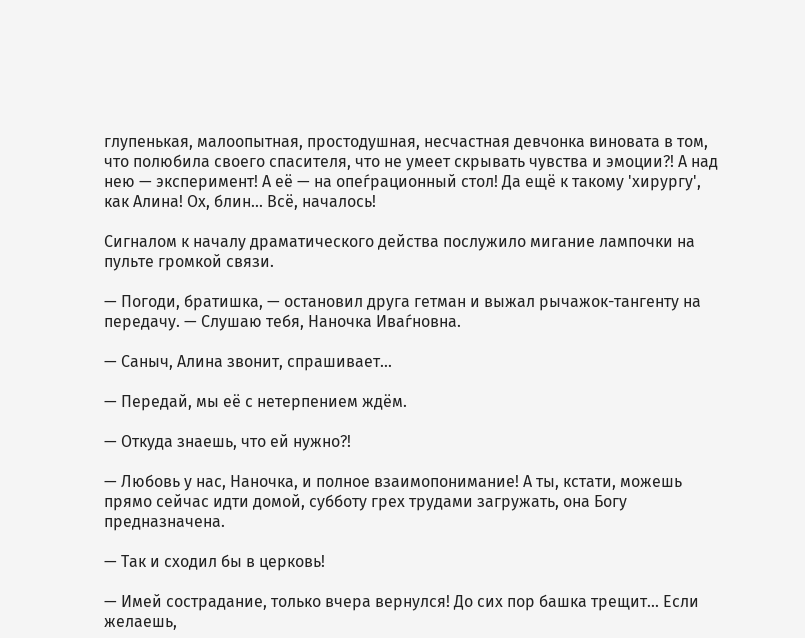глупенькая, малоопытная, простодушная, несчастная девчонка виновата в том, что полюбила своего спасителя, что не умеет скрывать чувства и эмоции?! А над нею — эксперимент! А её — на опеѓрационный стол! Да ещё к такому 'хирургу', как Алина! Ох, блин... Всё, началось!

Сигналом к началу драматического действа послужило мигание лампочки на пульте громкой связи.

— Погоди, братишка, — остановил друга гетман и выжал рычажок-тангенту на передачу. — Слушаю тебя, Наночка Иваѓновна.

— Саныч, Алина звонит, спрашивает...

— Передай, мы её с нетерпением ждём.

— Откуда знаешь, что ей нужно?!

— Любовь у нас, Наночка, и полное взаимопонимание! А ты, кстати, можешь прямо сейчас идти домой, субботу грех трудами загружать, она Богу предназначена.

— Так и сходил бы в церковь!

— Имей сострадание, только вчера вернулся! До сих пор башка трещит... Если желаешь,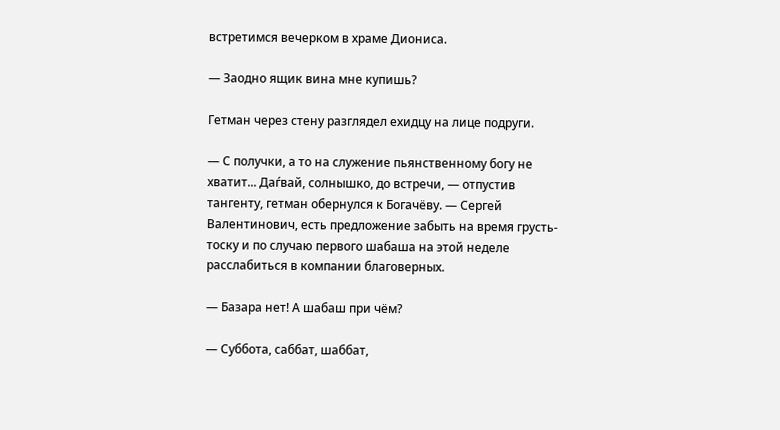встретимся вечерком в храме Диониса.

— Заодно ящик вина мне купишь?

Гетман через стену разглядел ехидцу на лице подруги.

— С получки, а то на служение пьянственному богу не хватит... Даѓвай, солнышко, до встречи, — отпустив тангенту, гетман обернулся к Богачёву. — Сергей Валентинович, есть предложение забыть на время грусть-тоску и по случаю первого шабаша на этой неделе расслабиться в компании благоверных.

— Базара нет! А шабаш при чём?

— Суббота, саббат, шаббат,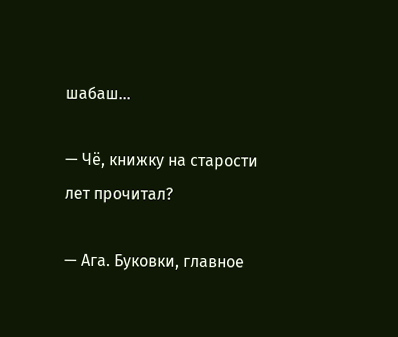шабаш...

— Чё, книжку на старости лет прочитал?

— Ага. Буковки, главное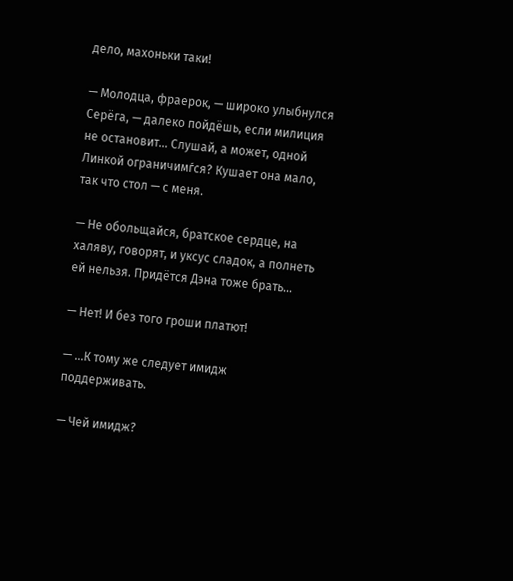дело, махоньки таки!

— Молодца, фраерок, — широко улыбнулся Серёга, — далеко пойдёшь, если милиция не остановит... Слушай, а может, одной Линкой ограничимѓся? Кушает она мало, так что стол — с меня.

— Не обольщайся, братское сердце, на халяву, говорят, и уксус сладок, а полнеть ей нельзя. Придётся Дэна тоже брать...

— Нет! И без того гроши платют!

— ...К тому же следует имидж поддерживать.

— Чей имидж?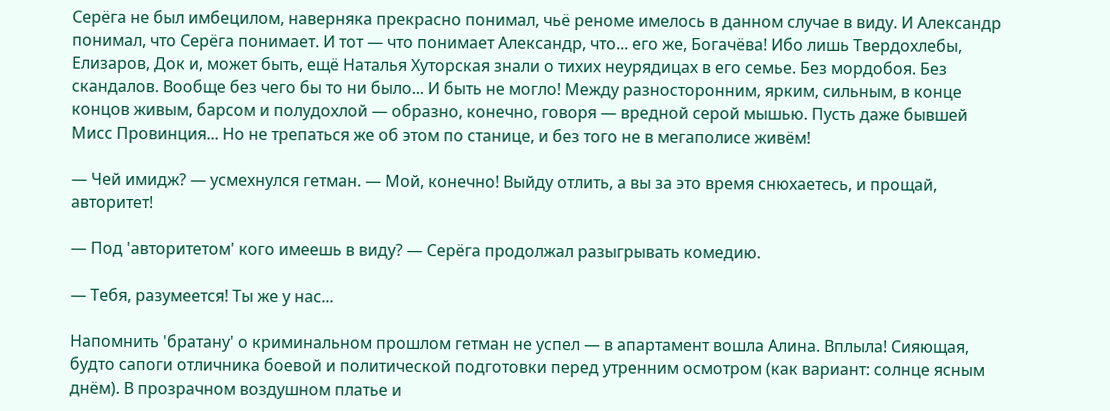Серёга не был имбецилом, наверняка прекрасно понимал, чьё реноме имелось в данном случае в виду. И Александр понимал, что Серёга понимает. И тот — что понимает Александр, что... его же, Богачёва! Ибо лишь Твердохлебы, Елизаров, Док и, может быть, ещё Наталья Хуторская знали о тихих неурядицах в его семье. Без мордобоя. Без скандалов. Вообще без чего бы то ни было... И быть не могло! Между разносторонним, ярким, сильным, в конце концов живым, барсом и полудохлой — образно, конечно, говоря — вредной серой мышью. Пусть даже бывшей Мисс Провинция... Но не трепаться же об этом по станице, и без того не в мегаполисе живём!

— Чей имидж? — усмехнулся гетман. — Мой, конечно! Выйду отлить, а вы за это время снюхаетесь, и прощай, авторитет!

— Под 'авторитетом' кого имеешь в виду? — Серёга продолжал разыгрывать комедию.

— Тебя, разумеется! Ты же у нас...

Напомнить 'братану' о криминальном прошлом гетман не успел — в апартамент вошла Алина. Вплыла! Сияющая, будто сапоги отличника боевой и политической подготовки перед утренним осмотром (как вариант: солнце ясным днём). В прозрачном воздушном платье и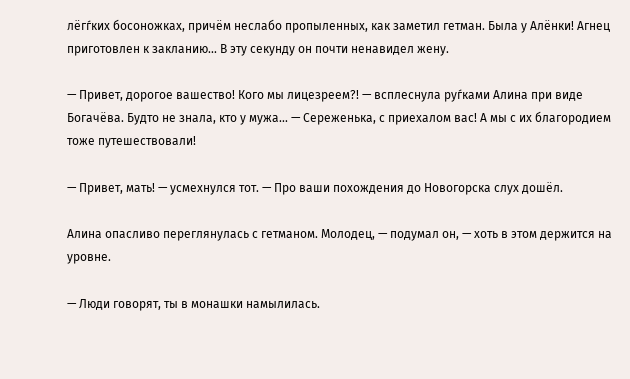лёгѓких босоножках, причём неслабо пропыленных, как заметил гетман. Была у Алёнки! Агнец приготовлен к закланию... В эту секунду он почти ненавидел жену.

— Привет, дорогое вашество! Кого мы лицезреем?! — всплеснула руѓками Алина при виде Богачёва. Будто не знала, кто у мужа... — Сереженька, с приехалом вас! А мы с их благородием тоже путешествовали!

— Привет, мать! — усмехнулся тот. — Про ваши похождения до Новогорска слух дошёл.

Алина опасливо переглянулась с гетманом. Молодец, — подумал он, — хоть в этом держится на уровне.

— Люди говорят, ты в монашки намылилась.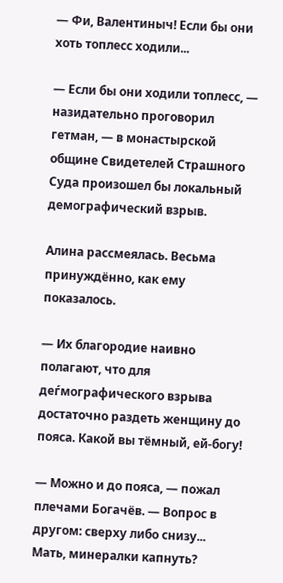— Фи, Валентиныч! Если бы они хоть топлесс ходили...

— Если бы они ходили топлесс, — назидательно проговорил гетман, — в монастырской общине Свидетелей Страшного Суда произошел бы локальный демографический взрыв.

Алина рассмеялась. Весьма принуждённо, как ему показалось.

— Их благородие наивно полагают, что для деѓмографического взрыва достаточно раздеть женщину до пояса. Какой вы тёмный, ей-богу!

— Можно и до пояса, — пожал плечами Богачёв. — Вопрос в другом: сверху либо снизу... Мать, минералки капнуть?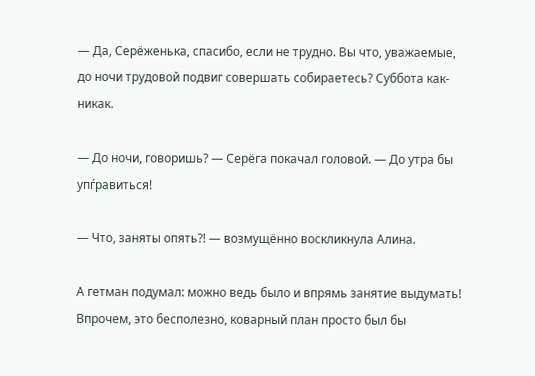— Да, Серёженька, спасибо, если не трудно. Вы что, уважаемые, до ночи трудовой подвиг совершать собираетесь? Суббота как-никак.

— До ночи, говоришь? — Серёга покачал головой. — До утра бы упѓравиться!

— Что, заняты опять?! — возмущённо воскликнула Алина.

А гетман подумал: можно ведь было и впрямь занятие выдумать! Впрочем, это бесполезно, коварный план просто был бы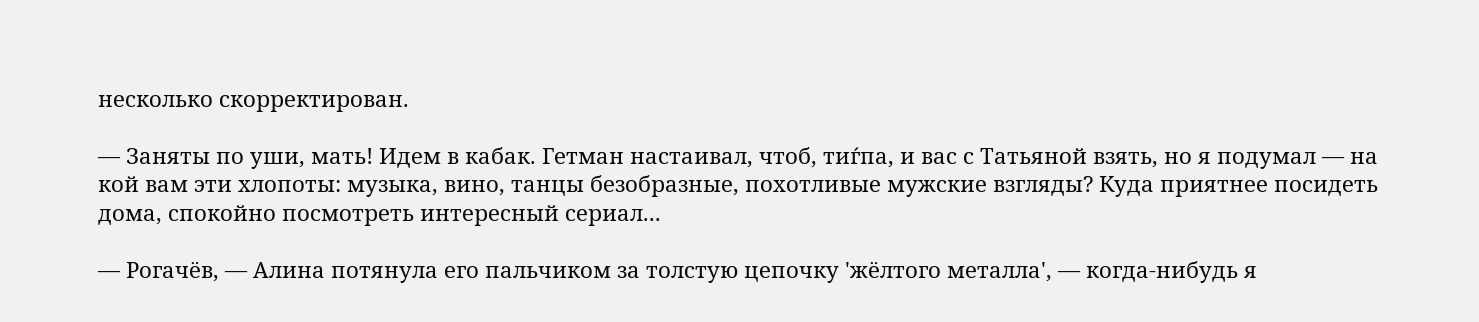несколько скорректирован.

— Заняты по уши, мать! Идем в кабак. Гетман настаивал, чтоб, тиѓпа, и вас с Татьяной взять, но я подумал — на кой вам эти хлопоты: музыка, вино, танцы безобразные, похотливые мужские взгляды? Куда приятнее посидеть дома, спокойно посмотреть интересный сериал...

— Рогачёв, — Алина потянула его пальчиком за толстую цепочку 'жёлтого металла', — когда-нибудь я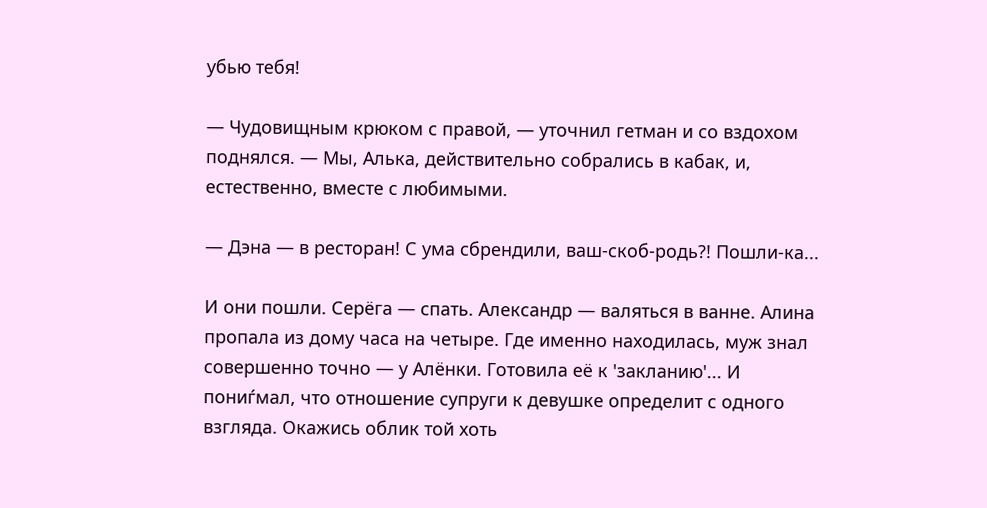убью тебя!

— Чудовищным крюком с правой, — уточнил гетман и со вздохом поднялся. — Мы, Алька, действительно собрались в кабак, и, естественно, вместе с любимыми.

— Дэна — в ресторан! С ума сбрендили, ваш-скоб-родь?! Пошли-ка...

И они пошли. Серёга — спать. Александр — валяться в ванне. Алина пропала из дому часа на четыре. Где именно находилась, муж знал совершенно точно — у Алёнки. Готовила её к 'закланию'... И пониѓмал, что отношение супруги к девушке определит с одного взгляда. Окажись облик той хоть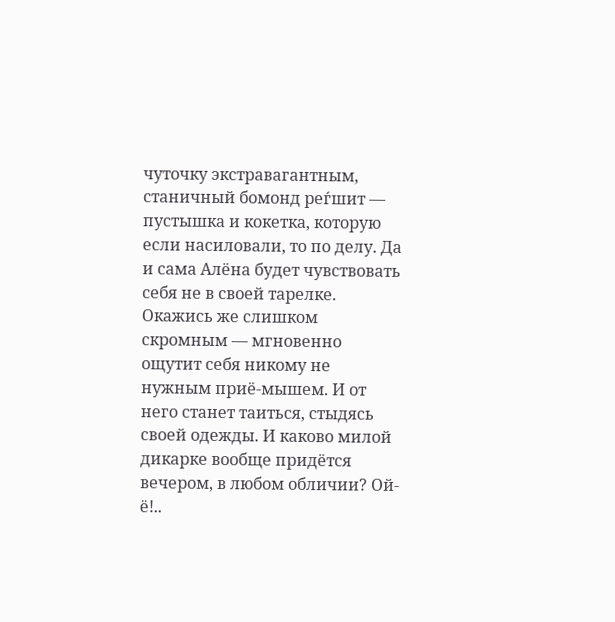чуточку экстравагантным, станичный бомонд реѓшит — пустышка и кокетка, которую если насиловали, то по делу. Да и сама Алёна будет чувствовать себя не в своей тарелке. Окажись же слишком скромным — мгновенно ощутит себя никому не нужным приё-мышем. И от него станет таиться, стыдясь своей одежды. И каково милой дикарке вообще придётся вечером, в любом обличии? Ой-ё!..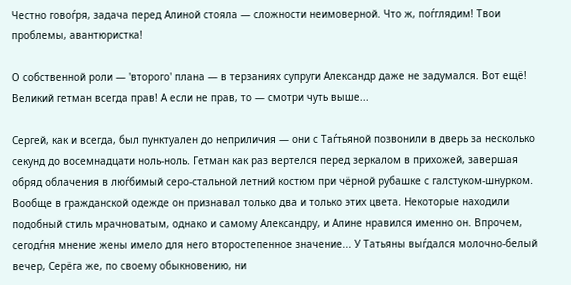Честно говоѓря, задача перед Алиной стояла — сложности неимоверной. Что ж, поѓглядим! Твои проблемы, авантюристка!

О собственной роли — 'второго' плана — в терзаниях супруги Александр даже не задумался. Вот ещё! Великий гетман всегда прав! А если не прав, то — смотри чуть выше...

Сергей, как и всегда, был пунктуален до неприличия — они с Таѓтьяной позвонили в дверь за несколько секунд до восемнадцати ноль-ноль. Гетман как раз вертелся перед зеркалом в прихожей, завершая обряд облачения в люѓбимый серо-стальной летний костюм при чёрной рубашке с галстуком-шнурком. Вообще в гражданской одежде он признавал только два и только этих цвета. Некоторые находили подобный стиль мрачноватым, однако и самому Александру, и Алине нравился именно он. Впрочем, сегодѓня мнение жены имело для него второстепенное значение... У Татьяны выѓдался молочно-белый вечер, Серёга же, по своему обыкновению, ни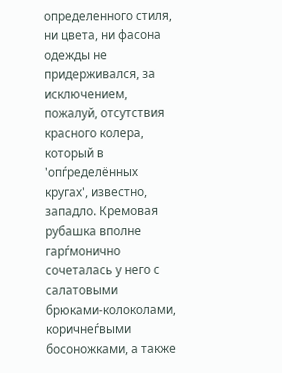определенного стиля, ни цвета, ни фасона одежды не придерживался, за исключением, пожалуй, отсутствия красного колера, который в 'опѓределённых кругах', известно, западло. Кремовая рубашка вполне гарѓмонично сочеталась у него с салатовыми брюками-колоколами, коричнеѓвыми босоножками, а также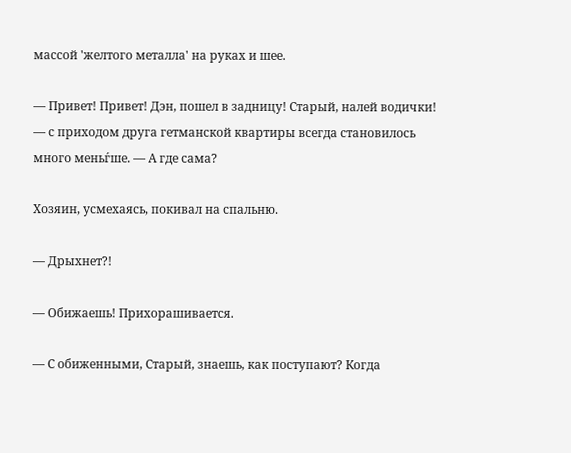массой 'желтого металла' на руках и шее.

— Привет! Привет! Дэн, пошел в задницу! Старый, налей водички! — с приходом друга гетманской квартиры всегда становилось много меньѓше. — А где сама?

Хозяин, усмехаясь, покивал на спальню.

— Дрыхнет?!

— Обижаешь! Прихорашивается.

— С обиженными, Старый, знаешь, как поступают? Когда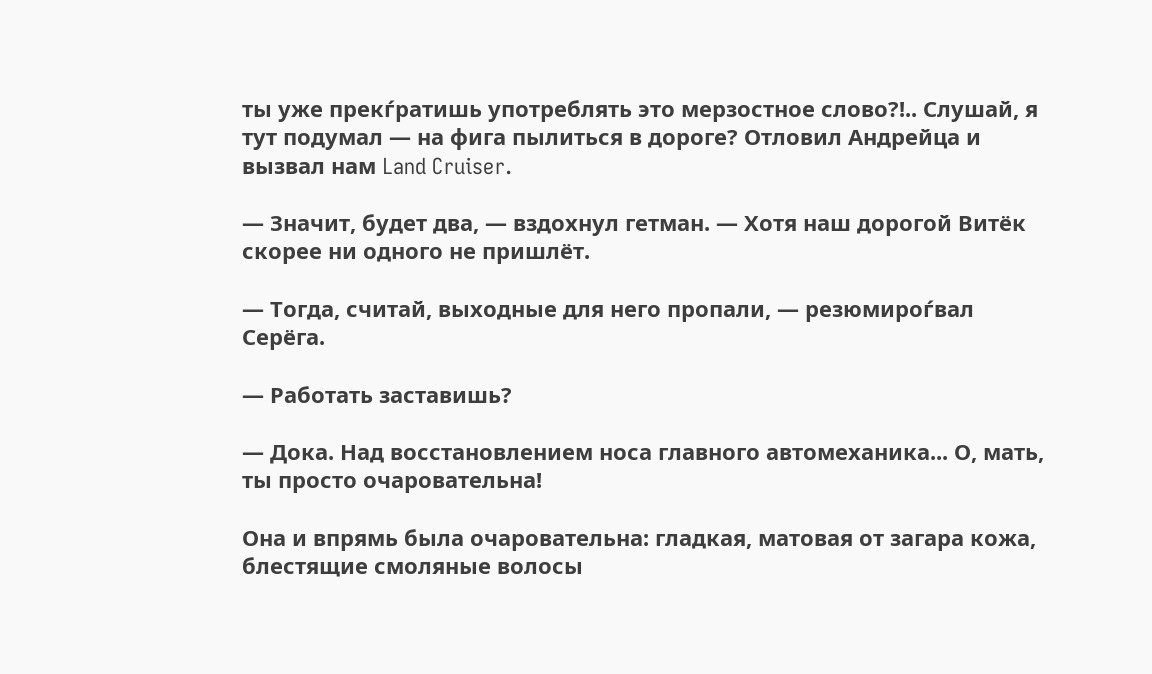ты уже прекѓратишь употреблять это мерзостное слово?!.. Слушай, я тут подумал — на фига пылиться в дороге? Отловил Андрейца и вызвал нам Land Cruiser.

— Значит, будет два, — вздохнул гетман. — Хотя наш дорогой Витёк скорее ни одного не пришлёт.

— Тогда, считай, выходные для него пропали, — резюмироѓвал Серёга.

— Работать заставишь?

— Дока. Над восстановлением носа главного автомеханика... О, мать, ты просто очаровательна!

Она и впрямь была очаровательна: гладкая, матовая от загара кожа, блестящие смоляные волосы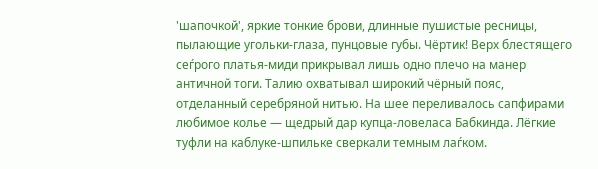'шапочкой', яркие тонкие брови, длинные пушистые ресницы, пылающие угольки-глаза, пунцовые губы. Чёртик! Верх блестящего сеѓрого платья-миди прикрывал лишь одно плечо на манер античной тоги. Талию охватывал широкий чёрный пояс, отделанный серебряной нитью. На шее переливалось сапфирами любимое колье — щедрый дар купца-ловеласа Бабкинда. Лёгкие туфли на каблуке-шпильке сверкали темным лаѓком.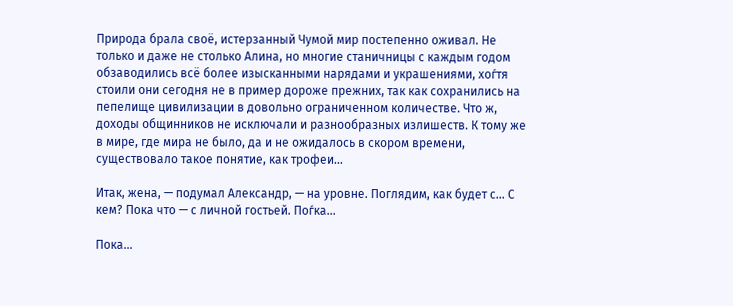Природа брала своё, истерзанный Чумой мир постепенно оживал. Не только и даже не столько Алина, но многие станичницы с каждым годом обзаводились всё более изысканными нарядами и украшениями, хоѓтя стоили они сегодня не в пример дороже прежних, так как сохранились на пепелище цивилизации в довольно ограниченном количестве. Что ж, доходы общинников не исключали и разнообразных излишеств. К тому же в мире, где мира не было, да и не ожидалось в скором времени, существовало такое понятие, как трофеи...

Итак, жена, — подумал Александр, — на уровне. Поглядим, как будет с... С кем? Пока что — с личной гостьей. Поѓка...

Пока...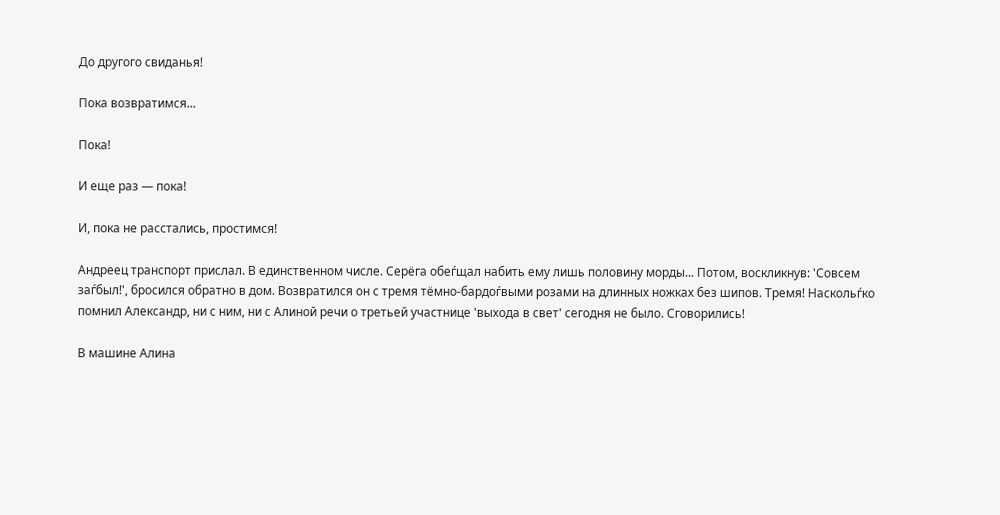До другого свиданья!

Пока возвратимся...

Пока!

И еще раз — пока!

И, пока не расстались, простимся!

Андреец транспорт прислал. В единственном числе. Серёга обеѓщал набить ему лишь половину морды... Потом, воскликнув: 'Совсем заѓбыл!', бросился обратно в дом. Возвратился он с тремя тёмно-бардоѓвыми розами на длинных ножках без шипов. Тремя! Наскольѓко помнил Александр, ни с ним, ни с Алиной речи о третьей участнице 'выхода в свет' сегодня не было. Сговорились!

В машине Алина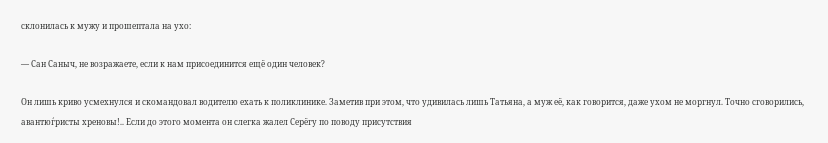склонилась к мужу и прошептала на ухо:

— Сан Саныч, не возражаете, если к нам присоединится ещё один человек?

Он лишь криво усмехнулся и скомандовал водителю ехать к поликлинике. Заметив при этом, что удивилась лишь Татьяна, а муж её, как говорится, даже ухом не моргнул. Точно сговорились, авантюѓристы хреновы!.. Если до этого момента он слегка жалел Серёгу по поводу присутствия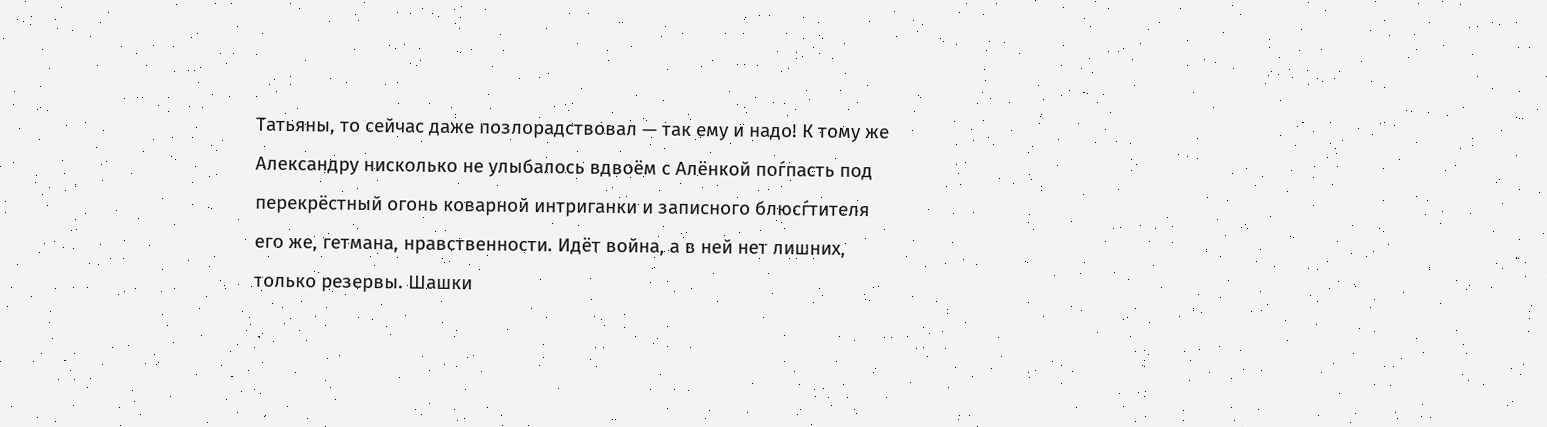Татьяны, то сейчас даже позлорадствовал — так ему и надо! К тому же Александру нисколько не улыбалось вдвоём с Алёнкой поѓпасть под перекрёстный огонь коварной интриганки и записного блюсѓтителя его же, гетмана, нравственности. Идёт война, а в ней нет лишних, только резервы. Шашки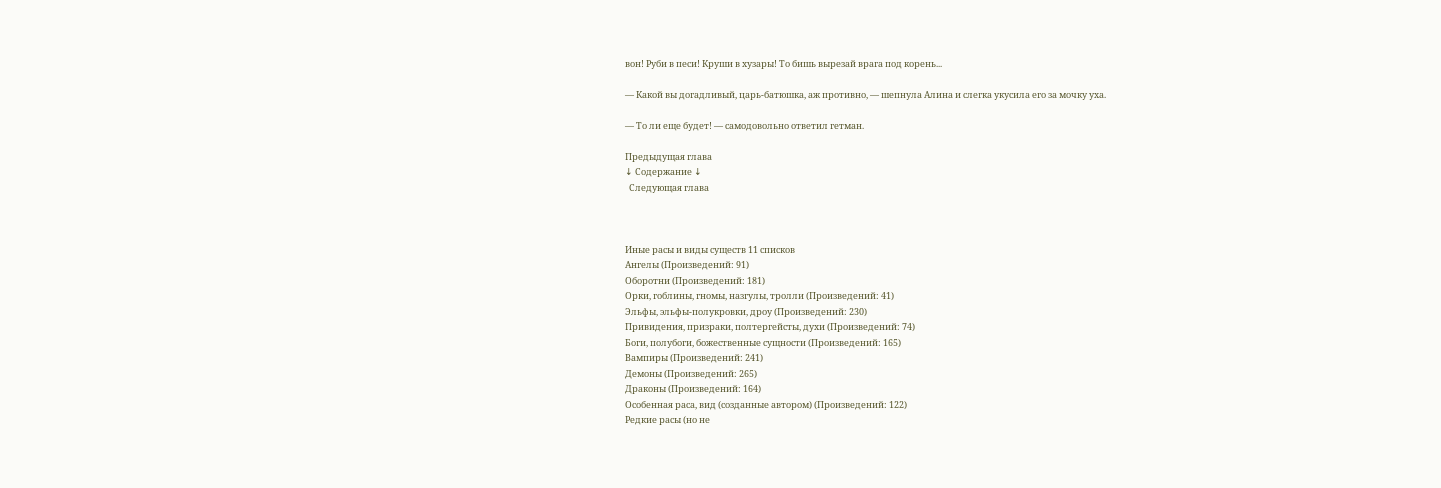вон! Руби в песи! Круши в хузары! То бишь вырезай врага под корень...

— Какой вы догадливый, царь-батюшка, аж противно, — шепнула Алина и слегка укусила его за мочку уха.

— То ли еще будет! — самодовольно ответил гетман.

Предыдущая глава
↓ Содержание ↓
  Следующая глава



Иные расы и виды существ 11 списков
Ангелы (Произведений: 91)
Оборотни (Произведений: 181)
Орки, гоблины, гномы, назгулы, тролли (Произведений: 41)
Эльфы, эльфы-полукровки, дроу (Произведений: 230)
Привидения, призраки, полтергейсты, духи (Произведений: 74)
Боги, полубоги, божественные сущности (Произведений: 165)
Вампиры (Произведений: 241)
Демоны (Произведений: 265)
Драконы (Произведений: 164)
Особенная раса, вид (созданные автором) (Произведений: 122)
Редкие расы (но не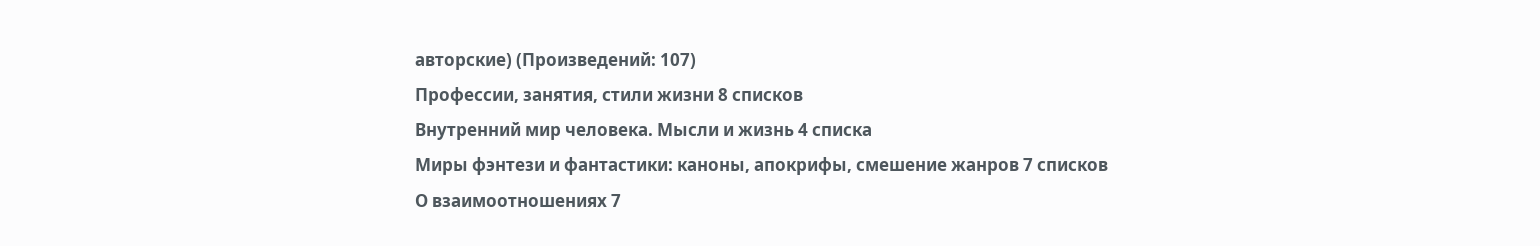авторские) (Произведений: 107)
Профессии, занятия, стили жизни 8 списков
Внутренний мир человека. Мысли и жизнь 4 списка
Миры фэнтези и фантастики: каноны, апокрифы, смешение жанров 7 списков
О взаимоотношениях 7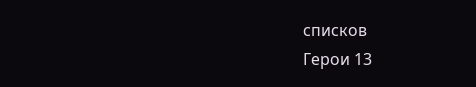списков
Герои 13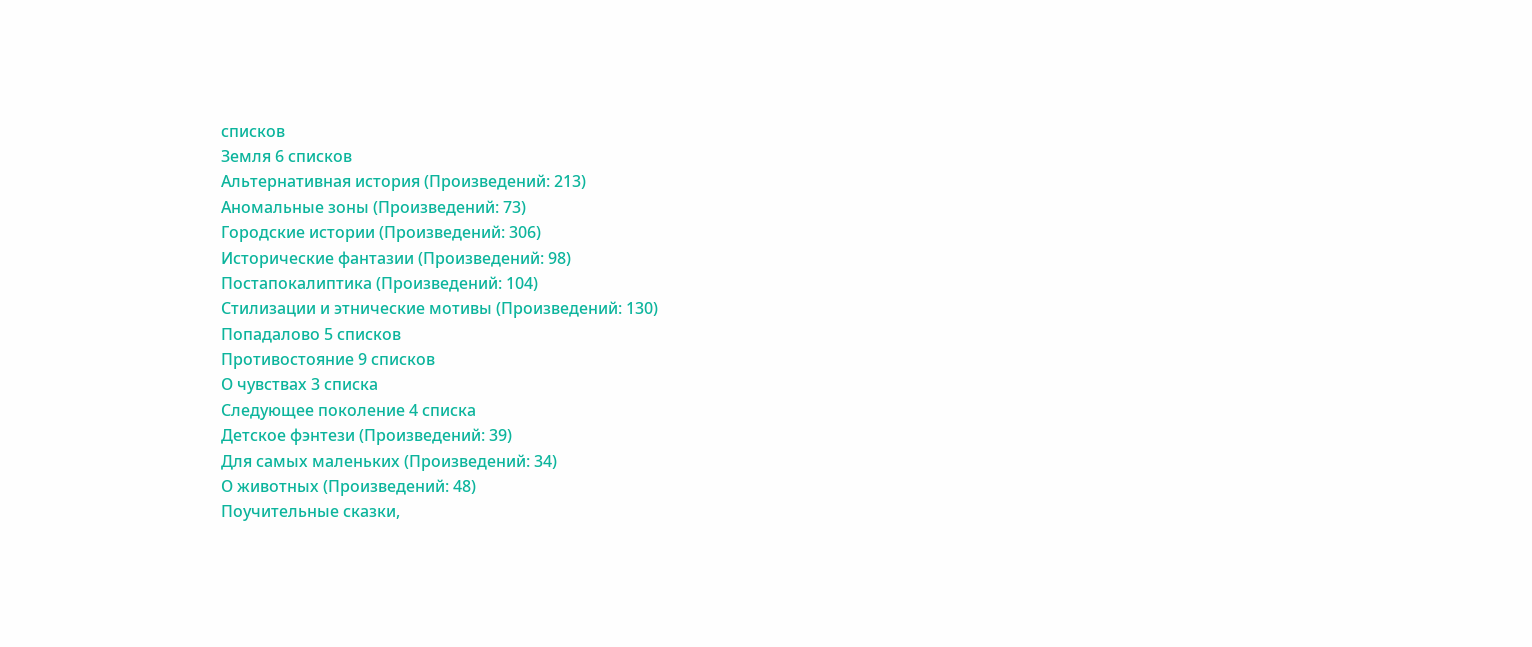списков
Земля 6 списков
Альтернативная история (Произведений: 213)
Аномальные зоны (Произведений: 73)
Городские истории (Произведений: 306)
Исторические фантазии (Произведений: 98)
Постапокалиптика (Произведений: 104)
Стилизации и этнические мотивы (Произведений: 130)
Попадалово 5 списков
Противостояние 9 списков
О чувствах 3 списка
Следующее поколение 4 списка
Детское фэнтези (Произведений: 39)
Для самых маленьких (Произведений: 34)
О животных (Произведений: 48)
Поучительные сказки,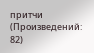притчи (Произведений: 82)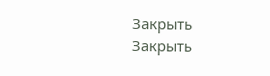Закрыть
Закрыть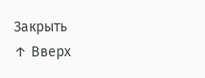Закрыть
↑ Вверх